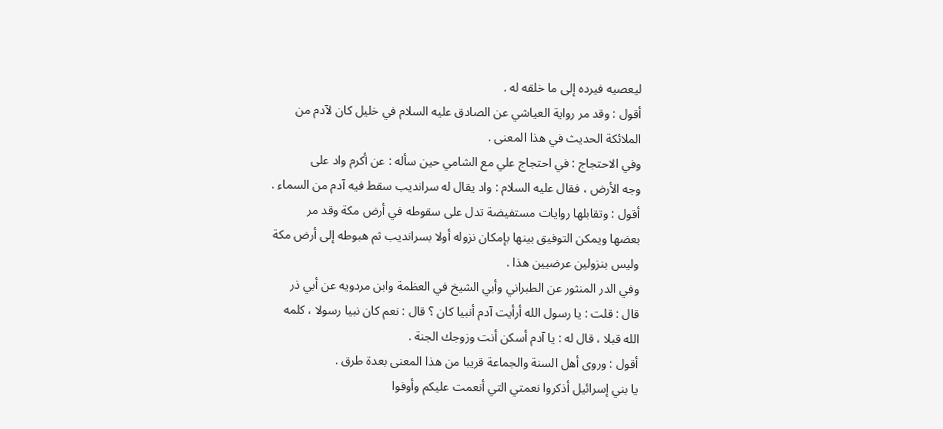ليعصيه فيرده إلى ما خلقه له .
أقول : وقد مر رواية العياشي عن الصادق عليه السلام في خليل كان لآدم من
الملائكة الحديث في هذا المعنى .
وفي الاحتجاج : في احتجاج علي مع الشامي حين سأله : عن أكرم واد على
وجه الأرض ، فقال عليه السلام : واد يقال له سرانديب سقط فيه آدم من السماء .
أقول : وتقابلها روايات مستفيضة تدل على سقوطه في أرض مكة وقد مر
بعضها ويمكن التوفيق بينها بإمكان نزوله أولا بسرانديب ثم هبوطه إلى أرض مكة
وليس بنزولين عرضيين هذا .
وفي الدر المنثور عن الطبراني وأبي الشيخ في العظمة وابن مردويه عن أبي ذر
قال : قلت : يا رسول الله أرأيت آدم أنبيا كان ؟ قال : نعم كان نبيا رسولا ، كلمه
الله قبلا ، قال له : يا آدم أسكن أنت وزوجك الجنة .
أقول : وروى أهل السنة والجماعة قريبا من هذا المعنى بعدة طرق .
يا بني إسرائيل أذكروا نعمتي التي أنعمت عليكم وأوفوا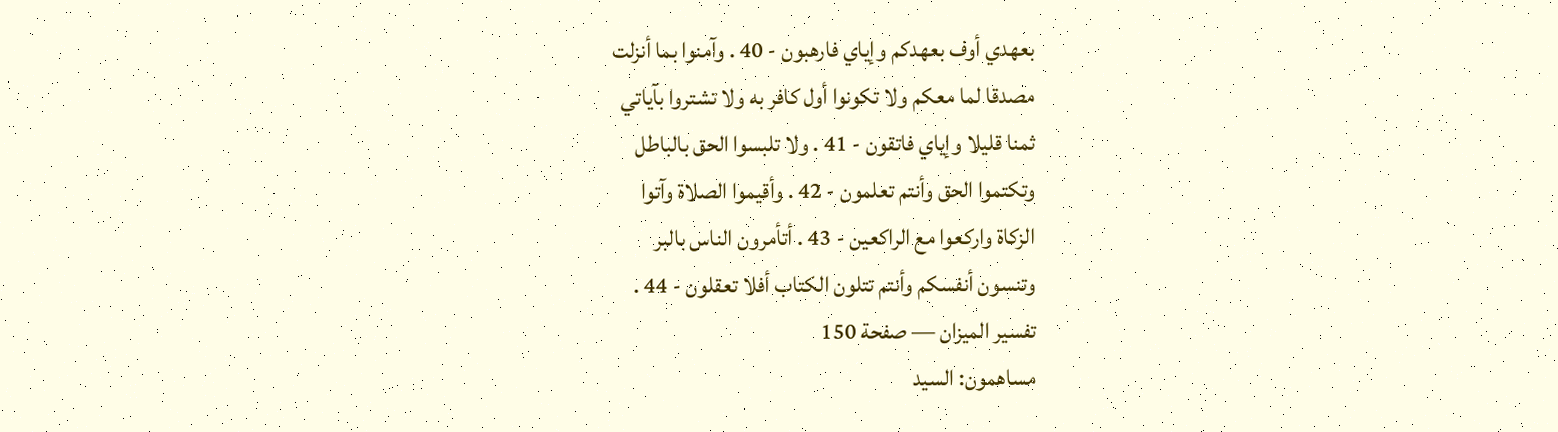بعهدي أوف بعهدكم وإياي فارهبون - 40 . وآمنوا بما أنزلت
مصدقا لما معكم ولا تكونوا أول كافر به ولا تشتروا بآياتي
ثمنا قليلا وإياي فاتقون - 41 . ولا تلبسوا الحق بالباطل
وتكتموا الحق وأنتم تعلمون - 42 . وأقيموا الصلاة وآتوا
الزكاة واركعوا مع الراكعين - 43 . أتأمرون الناس بالبر
وتنسون أنفسكم وأنتم تتلون الكتاب أفلا تعقلون - 44 .
تفسير الميزان — صفحة 150
مساهمون: السيد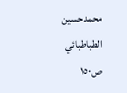محمدحسين الطباطبائي
ص١٥٠